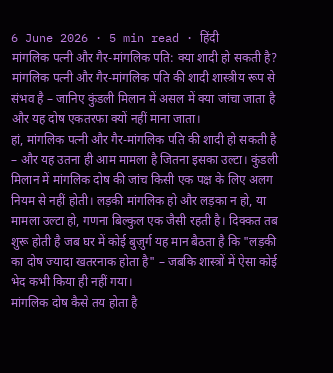6 June 2026 · 5 min read · हिंदी
मांगलिक पत्नी और गैर-मांगलिक पति: क्या शादी हो सकती है?
मांगलिक पत्नी और गैर-मांगलिक पति की शादी शास्त्रीय रूप से संभव है – जानिए कुंडली मिलान में असल में क्या जांचा जाता है और यह दोष एकतरफा क्यों नहीं माना जाता।
हां, मांगलिक पत्नी और गैर-मांगलिक पति की शादी हो सकती है – और यह उतना ही आम मामला है जितना इसका उल्टा। कुंडली मिलान में मांगलिक दोष की जांच किसी एक पक्ष के लिए अलग नियम से नहीं होती। लड़की मांगलिक हो और लड़का न हो, या मामला उल्टा हो, गणना बिल्कुल एक जैसी रहती है। दिक्कत तब शुरू होती है जब घर में कोई बुज़ुर्ग यह मान बैठता है कि "लड़की का दोष ज्यादा खतरनाक होता है" – जबकि शास्त्रों में ऐसा कोई भेद कभी किया ही नहीं गया।
मांगलिक दोष कैसे तय होता है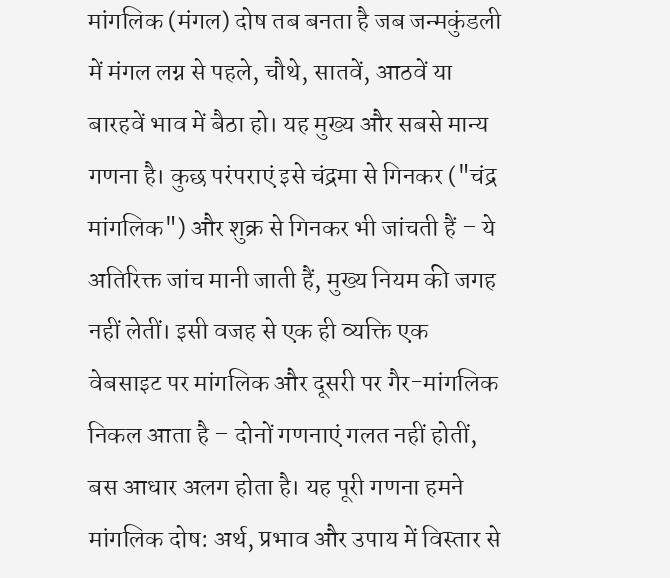मांगलिक (मंगल) दोष तब बनता है जब जन्मकुंडली में मंगल लग्न से पहले, चौथे, सातवें, आठवें या बारहवें भाव में बैठा हो। यह मुख्य और सबसे मान्य गणना है। कुछ परंपराएं इसे चंद्रमा से गिनकर ("चंद्र मांगलिक") और शुक्र से गिनकर भी जांचती हैं – ये अतिरिक्त जांच मानी जाती हैं, मुख्य नियम की जगह नहीं लेतीं। इसी वजह से एक ही व्यक्ति एक वेबसाइट पर मांगलिक और दूसरी पर गैर-मांगलिक निकल आता है – दोनों गणनाएं गलत नहीं होतीं, बस आधार अलग होता है। यह पूरी गणना हमने मांगलिक दोष: अर्थ, प्रभाव और उपाय में विस्तार से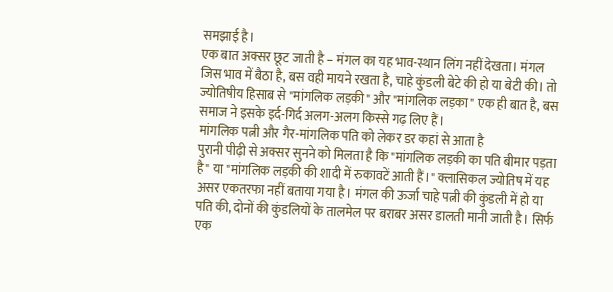समझाई है।
एक बात अक्सर छूट जाती है – मंगल का यह भाव-स्थान लिंग नहीं देखता। मंगल जिस भाव में बैठा है, बस वही मायने रखता है, चाहे कुंडली बेटे की हो या बेटी की। तो ज्योतिषीय हिसाब से "मांगलिक लड़की" और "मांगलिक लड़का" एक ही बात है, बस समाज ने इसके इर्द-गिर्द अलग-अलग किस्से गढ़ लिए हैं।
मांगलिक पत्नी और गैर-मांगलिक पति को लेकर डर कहां से आता है
पुरानी पीढ़ी से अक्सर सुनने को मिलता है कि "मांगलिक लड़की का पति बीमार पड़ता है" या "मांगलिक लड़की की शादी में रुकावटें आती हैं।" क्लासिकल ज्योतिष में यह असर एकतरफा नहीं बताया गया है। मंगल की ऊर्जा चाहे पत्नी की कुंडली में हो या पति की, दोनों की कुंडलियों के तालमेल पर बराबर असर डालती मानी जाती है। सिर्फ एक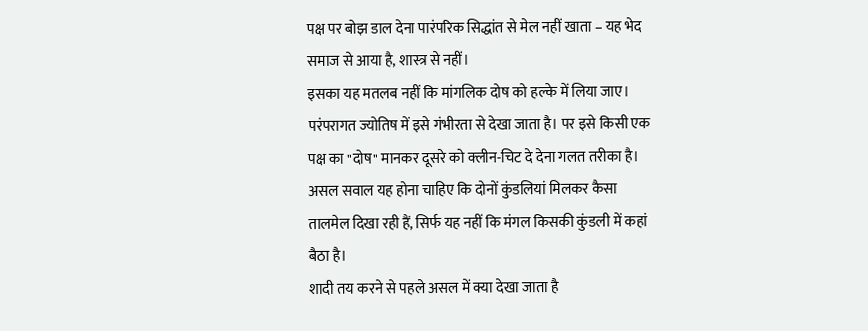पक्ष पर बोझ डाल देना पारंपरिक सिद्धांत से मेल नहीं खाता – यह भेद समाज से आया है, शास्त्र से नहीं।
इसका यह मतलब नहीं कि मांगलिक दोष को हल्के में लिया जाए। परंपरागत ज्योतिष में इसे गंभीरता से देखा जाता है। पर इसे किसी एक पक्ष का "दोष" मानकर दूसरे को क्लीन-चिट दे देना गलत तरीका है। असल सवाल यह होना चाहिए कि दोनों कुंडलियां मिलकर कैसा तालमेल दिखा रही हैं, सिर्फ यह नहीं कि मंगल किसकी कुंडली में कहां बैठा है।
शादी तय करने से पहले असल में क्या देखा जाता है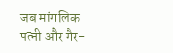जब मांगलिक पत्नी और गैर-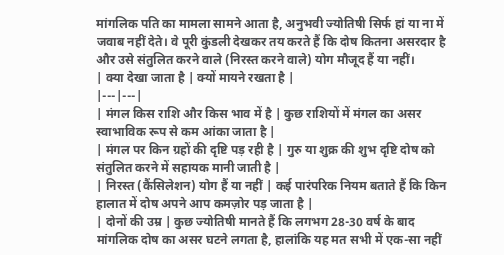मांगलिक पति का मामला सामने आता है, अनुभवी ज्योतिषी सिर्फ हां या ना में जवाब नहीं देते। वे पूरी कुंडली देखकर तय करते हैं कि दोष कितना असरदार है और उसे संतुलित करने वाले (निरस्त करने वाले) योग मौजूद हैं या नहीं।
| क्या देखा जाता है | क्यों मायने रखता है |
|---|---|
| मंगल किस राशि और किस भाव में है | कुछ राशियों में मंगल का असर स्वाभाविक रूप से कम आंका जाता है |
| मंगल पर किन ग्रहों की दृष्टि पड़ रही है | गुरु या शुक्र की शुभ दृष्टि दोष को संतुलित करने में सहायक मानी जाती है |
| निरस्त (कैंसिलेशन) योग हैं या नहीं | कई पारंपरिक नियम बताते हैं कि किन हालात में दोष अपने आप कमज़ोर पड़ जाता है |
| दोनों की उम्र | कुछ ज्योतिषी मानते हैं कि लगभग 28-30 वर्ष के बाद मांगलिक दोष का असर घटने लगता है, हालांकि यह मत सभी में एक-सा नहीं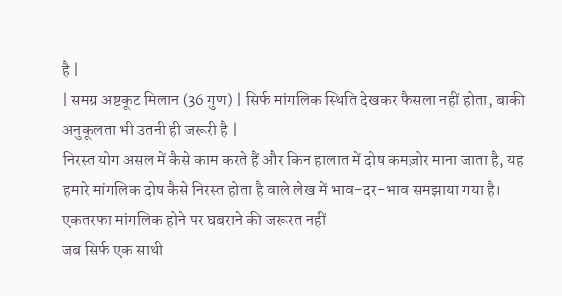है |
| समग्र अष्टकूट मिलान (36 गुण) | सिर्फ मांगलिक स्थिति देखकर फैसला नहीं होता, बाकी अनुकूलता भी उतनी ही जरूरी है |
निरस्त योग असल में कैसे काम करते हैं और किन हालात में दोष कमज़ोर माना जाता है, यह हमारे मांगलिक दोष कैसे निरस्त होता है वाले लेख में भाव-दर-भाव समझाया गया है।
एकतरफा मांगलिक होने पर घबराने की जरूरत नहीं
जब सिर्फ एक साथी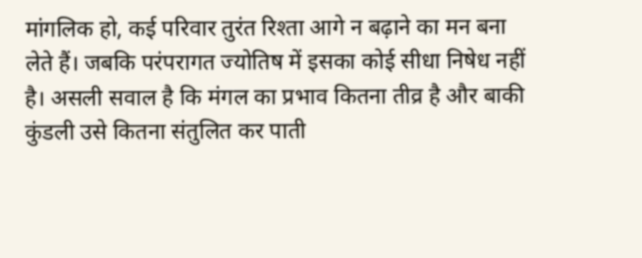मांगलिक हो, कई परिवार तुरंत रिश्ता आगे न बढ़ाने का मन बना लेते हैं। जबकि परंपरागत ज्योतिष में इसका कोई सीधा निषेध नहीं है। असली सवाल है कि मंगल का प्रभाव कितना तीव्र है और बाकी कुंडली उसे कितना संतुलित कर पाती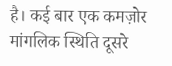है। कई बार एक कमज़ोर मांगलिक स्थिति दूसरे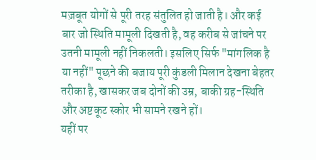मज़बूत योगों से पूरी तरह संतुलित हो जाती है। और कई बार जो स्थिति मामूली दिखती है, वह करीब से जांचने पर उतनी मामूली नहीं निकलती। इसलिए सिर्फ "मांगलिक है या नहीं" पूछने की बजाय पूरी कुंडली मिलान देखना बेहतर तरीका है, खासकर जब दोनों की उम्र, बाकी ग्रह-स्थिति और अष्टकूट स्कोर भी सामने रखने हों।
यहीं पर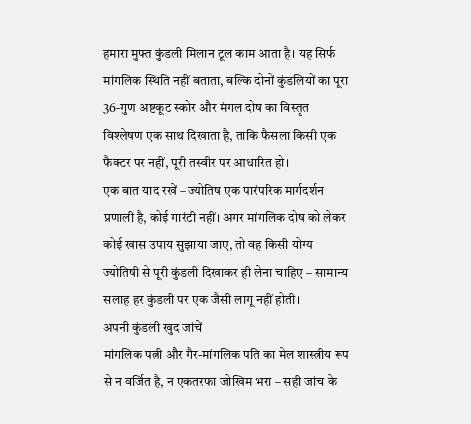हमारा मुफ्त कुंडली मिलान टूल काम आता है। यह सिर्फ मांगलिक स्थिति नहीं बताता, बल्कि दोनों कुंडलियों का पूरा 36-गुण अष्टकूट स्कोर और मंगल दोष का विस्तृत विश्लेषण एक साथ दिखाता है, ताकि फैसला किसी एक फैक्टर पर नहीं, पूरी तस्वीर पर आधारित हो।
एक बात याद रखें – ज्योतिष एक पारंपरिक मार्गदर्शन प्रणाली है, कोई गारंटी नहीं। अगर मांगलिक दोष को लेकर कोई खास उपाय सुझाया जाए, तो वह किसी योग्य ज्योतिषी से पूरी कुंडली दिखाकर ही लेना चाहिए – सामान्य सलाह हर कुंडली पर एक जैसी लागू नहीं होती।
अपनी कुंडली खुद जांचें
मांगलिक पत्नी और गैर-मांगलिक पति का मेल शास्त्रीय रूप से न वर्जित है, न एकतरफा जोखिम भरा – सही जांच के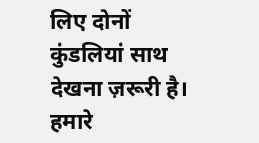लिए दोनों कुंडलियां साथ देखना ज़रूरी है। हमारे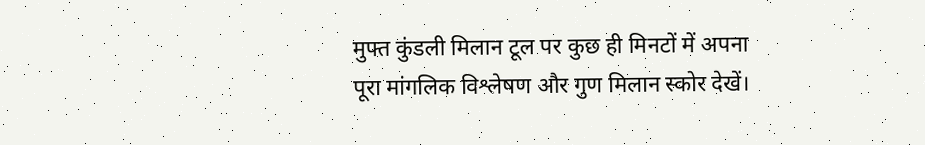मुफ्त कुंडली मिलान टूल पर कुछ ही मिनटों में अपना पूरा मांगलिक विश्लेषण और गुण मिलान स्कोर देखें।